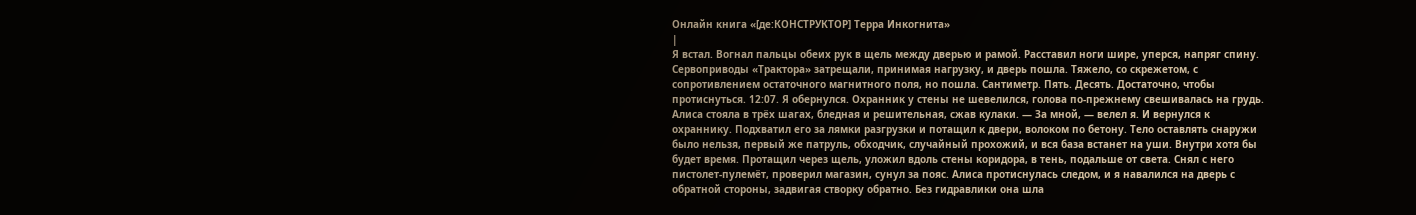Онлайн книга «[де:КОНСТРУКТОР] Терра Инкогнита»
|
Я встал. Вогнал пальцы обеих рук в щель между дверью и рамой. Расставил ноги шире, уперся, напряг спину. Сервоприводы «Трактора» затрещали, принимая нагрузку, и дверь пошла. Тяжело, со скрежетом, с сопротивлением остаточного магнитного поля, но пошла. Сантиметр. Пять. Десять. Достаточно, чтобы протиснуться. 12:07. Я обернулся. Охранник у стены не шевелился, голова по-прежнему свешивалась на грудь. Алиса стояла в трёх шагах, бледная и решительная, сжав кулаки. — За мной, — велел я. И вернулся к охраннику. Подхватил его за лямки разгрузки и потащил к двери, волоком по бетону. Тело оставлять снаружи было нельзя, первый же патруль, обходчик, случайный прохожий, и вся база встанет на уши. Внутри хотя бы будет время. Протащил через щель, уложил вдоль стены коридора, в тень, подальше от света. Снял с него пистолет-пулемёт, проверил магазин, сунул за пояс. Алиса протиснулась следом, и я навалился на дверь с обратной стороны, задвигая створку обратно. Без гидравлики она шла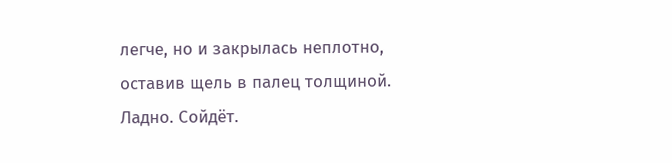легче, но и закрылась неплотно, оставив щель в палец толщиной. Ладно. Сойдёт.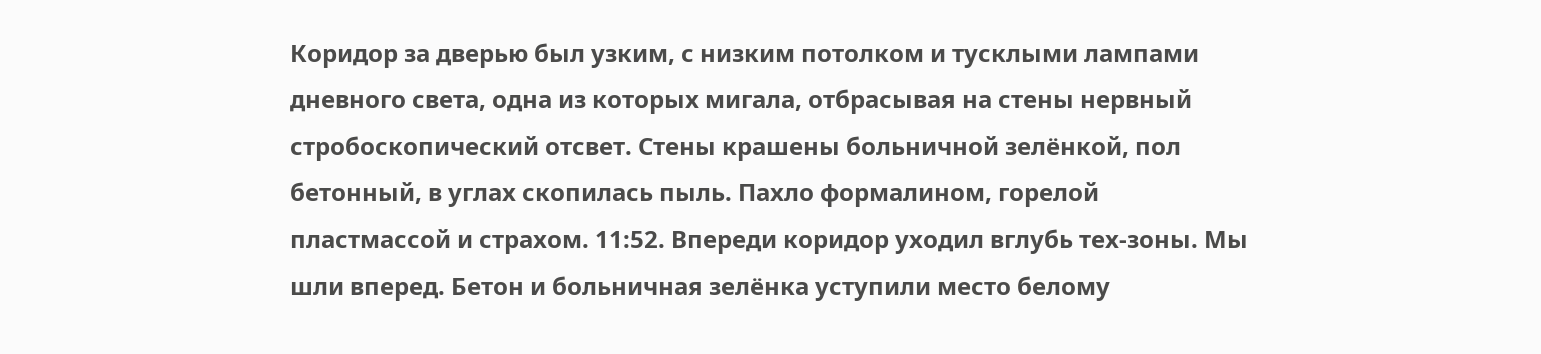Коридор за дверью был узким, с низким потолком и тусклыми лампами дневного света, одна из которых мигала, отбрасывая на стены нервный стробоскопический отсвет. Стены крашены больничной зелёнкой, пол бетонный, в углах скопилась пыль. Пахло формалином, горелой пластмассой и страхом. 11:52. Впереди коридор уходил вглубь тех-зоны. Мы шли вперед. Бетон и больничная зелёнка уступили место белому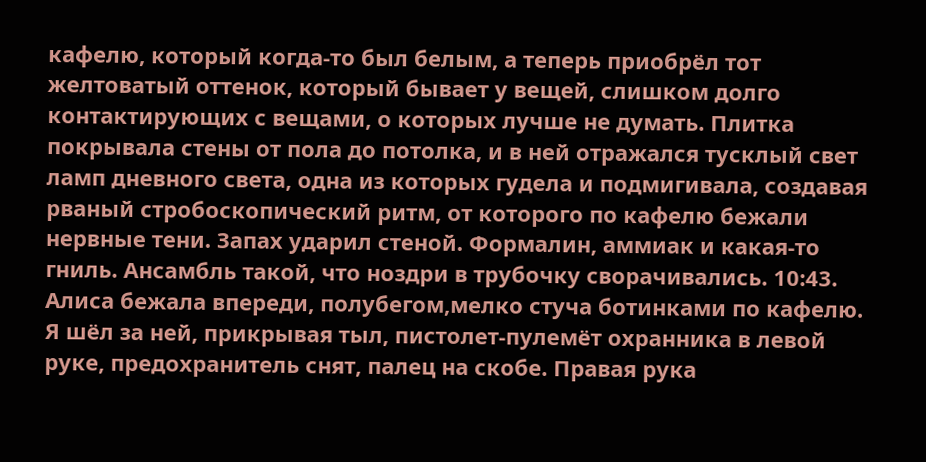кафелю, который когда-то был белым, а теперь приобрёл тот желтоватый оттенок, который бывает у вещей, слишком долго контактирующих с вещами, о которых лучше не думать. Плитка покрывала стены от пола до потолка, и в ней отражался тусклый свет ламп дневного света, одна из которых гудела и подмигивала, создавая рваный стробоскопический ритм, от которого по кафелю бежали нервные тени. Запах ударил стеной. Формалин, аммиак и какая-то гниль. Ансамбль такой, что ноздри в трубочку сворачивались. 10:43. Алиса бежала впереди, полубегом,мелко стуча ботинками по кафелю. Я шёл за ней, прикрывая тыл, пистолет-пулемёт охранника в левой руке, предохранитель снят, палец на скобе. Правая рука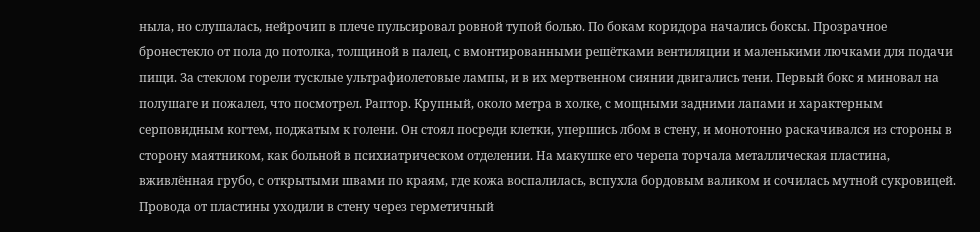ныла, но слушалась, нейрочип в плече пульсировал ровной тупой болью. По бокам коридора начались боксы. Прозрачное бронестекло от пола до потолка, толщиной в палец, с вмонтированными решётками вентиляции и маленькими лючками для подачи пищи. За стеклом горели тусклые ультрафиолетовые лампы, и в их мертвенном сиянии двигались тени. Первый бокс я миновал на полушаге и пожалел, что посмотрел. Раптор. Крупный, около метра в холке, с мощными задними лапами и характерным серповидным когтем, поджатым к голени. Он стоял посреди клетки, упершись лбом в стену, и монотонно раскачивался из стороны в сторону маятником, как больной в психиатрическом отделении. На макушке его черепа торчала металлическая пластина, вживлённая грубо, с открытыми швами по краям, где кожа воспалилась, вспухла бордовым валиком и сочилась мутной сукровицей. Провода от пластины уходили в стену через герметичный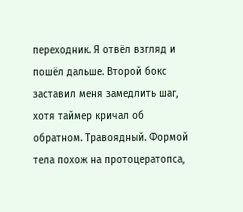переходник. Я отвёл взгляд и пошёл дальше. Второй бокс заставил меня замедлить шаг, хотя таймер кричал об обратном. Травоядный. Формой тела похож на протоцератопса,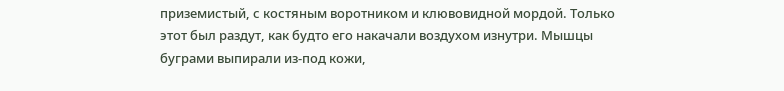приземистый, с костяным воротником и клювовидной мордой. Только этот был раздут, как будто его накачали воздухом изнутри. Мышцы буграми выпирали из-под кожи,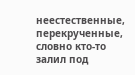неестественные, перекрученные, словно кто-то залил под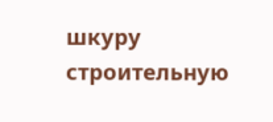шкуру строительную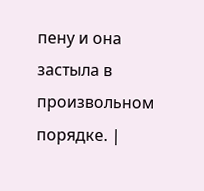пену и она застыла в произвольном порядке. |